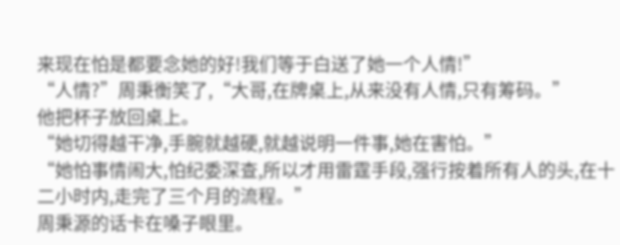来现在怕是都要念她的好!我们等于白送了她一个人情!”
“人情?”周秉衡笑了,“大哥,在牌桌上,从来没有人情,只有筹码。”
他把杯子放回桌上。
“她切得越干净,手腕就越硬,就越说明一件事,她在害怕。”
“她怕事情闹大,怕纪委深查,所以才用雷霆手段,强行按着所有人的头,在十二小时内,走完了三个月的流程。”
周秉源的话卡在嗓子眼里。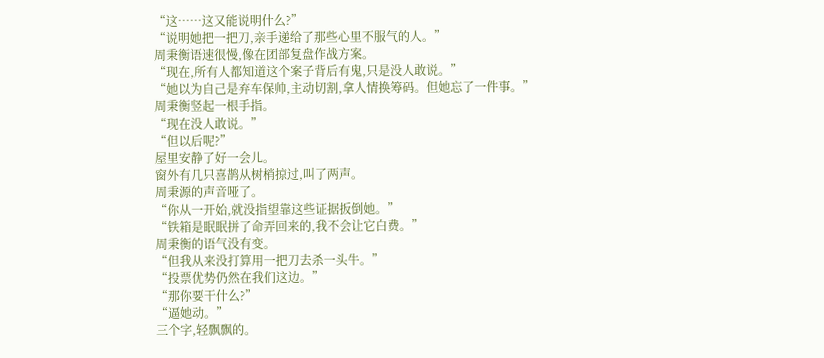“这……这又能说明什么?”
“说明她把一把刀,亲手递给了那些心里不服气的人。”
周秉衡语速很慢,像在团部复盘作战方案。
“现在,所有人都知道这个案子背后有鬼,只是没人敢说。”
“她以为自己是弃车保帅,主动切割,拿人情换筹码。但她忘了一件事。”
周秉衡竖起一根手指。
“现在没人敢说。”
“但以后呢?”
屋里安静了好一会儿。
窗外有几只喜鹊从树梢掠过,叫了两声。
周秉源的声音哑了。
“你从一开始,就没指望靠这些证据扳倒她。”
“铁箱是眠眠拼了命弄回来的,我不会让它白费。”
周秉衡的语气没有变。
“但我从来没打算用一把刀去杀一头牛。”
“投票优势仍然在我们这边。”
“那你要干什么?”
“逼她动。”
三个字,轻飘飘的。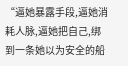“逼她暴露手段,逼她消耗人脉,逼她把自己,绑到一条她以为安全的船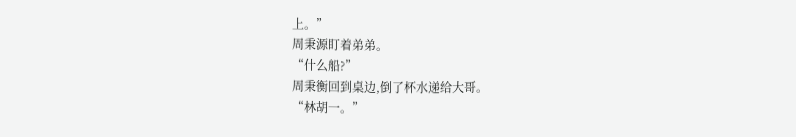上。”
周秉源盯着弟弟。
“什么船?”
周秉衡回到桌边,倒了杯水递给大哥。
“林胡一。”